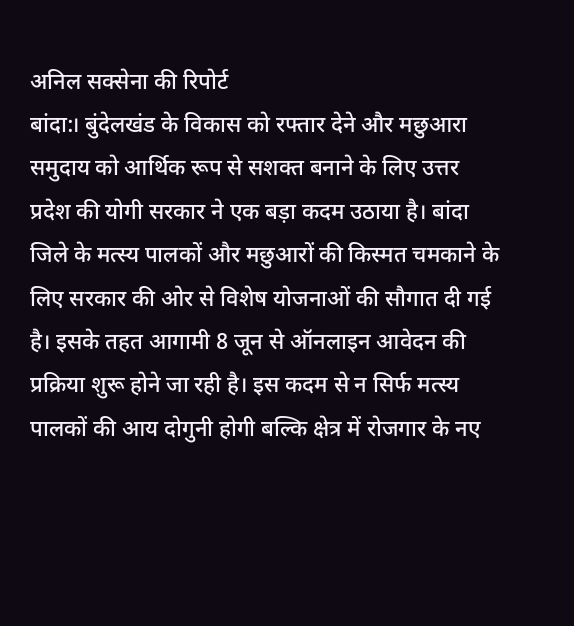अनिल सक्सेना की रिपोर्ट
बांदा:। बुंदेलखंड के विकास को रफ्तार देने और मछुआरा समुदाय को आर्थिक रूप से सशक्त बनाने के लिए उत्तर प्रदेश की योगी सरकार ने एक बड़ा कदम उठाया है। बांदा जिले के मत्स्य पालकों और मछुआरों की किस्मत चमकाने के लिए सरकार की ओर से विशेष योजनाओं की सौगात दी गई है। इसके तहत आगामी 8 जून से ऑनलाइन आवेदन की प्रक्रिया शुरू होने जा रही है। इस कदम से न सिर्फ मत्स्य पालकों की आय दोगुनी होगी बल्कि क्षेत्र में रोजगार के नए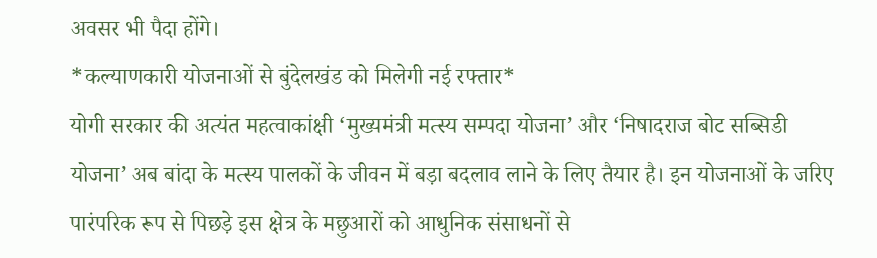अवसर भी पैदा होंगे।
*कल्याणकारी योजनाओं से बुंदेलखंड को मिलेगी नई रफ्तार*
योगी सरकार की अत्यंत महत्वाकांक्षी ‘मुख्यमंत्री मत्स्य सम्पदा योजना’ और ‘निषादराज बोट सब्सिडी योजना’ अब बांदा के मत्स्य पालकों के जीवन में बड़ा बदलाव लाने के लिए तैयार है। इन योजनाओं के जरिए पारंपरिक रूप से पिछड़े इस क्षेत्र के मछुआरों को आधुनिक संसाधनों से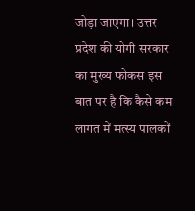जोड़ा जाएगा। उत्तर प्रदेश की योगी सरकार का मुख्य फोकस इस बात पर है कि कैसे कम लागत में मत्स्य पालकों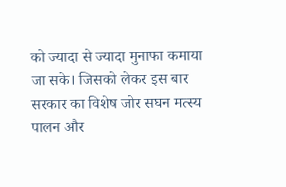को ज्यादा से ज्यादा मुनाफा कमाया जा सके। जिसको लेकर इस बार सरकार का विशेष जोर सघन मत्स्य पालन और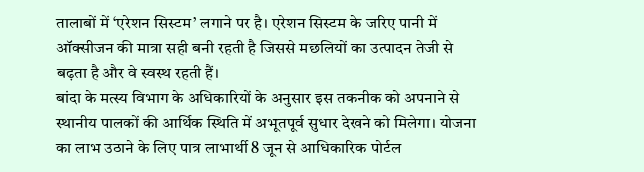तालाबों में ‘एरेशन सिस्टम’ लगाने पर है। एरेशन सिस्टम के जरिए पानी में ऑक्सीजन की मात्रा सही बनी रहती है जिससे मछलियों का उत्पादन तेजी से बढ़ता है और वे स्वस्थ रहती हैं।
बांदा के मत्स्य विभाग के अधिकारियों के अनुसार इस तकनीक को अपनाने से स्थानीय पालकों की आर्थिक स्थिति में अभूतपूर्व सुधार देखने को मिलेगा। योजना का लाभ उठाने के लिए पात्र लाभार्थी 8 जून से आधिकारिक पोर्टल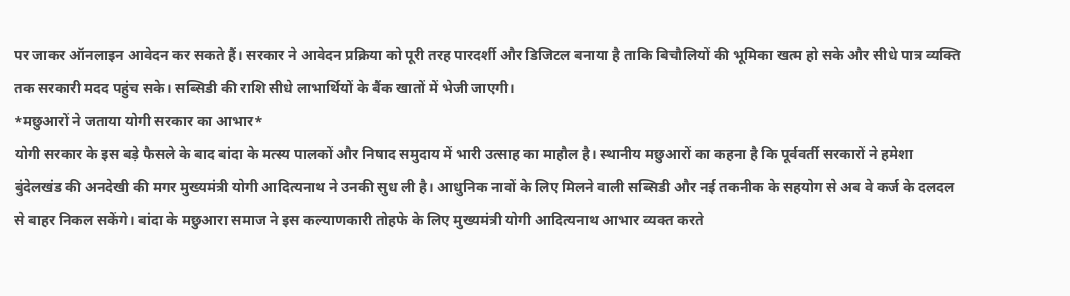पर जाकर ऑनलाइन आवेदन कर सकते हैं। सरकार ने आवेदन प्रक्रिया को पूरी तरह पारदर्शी और डिजिटल बनाया है ताकि बिचौलियों की भूमिका खत्म हो सके और सीधे पात्र व्यक्ति तक सरकारी मदद पहुंच सके। सब्सिडी की राशि सीधे लाभार्थियों के बैंक खातों में भेजी जाएगी।
*मछुआरों ने जताया योगी सरकार का आभार*
योगी सरकार के इस बड़े फैसले के बाद बांदा के मत्स्य पालकों और निषाद समुदाय में भारी उत्साह का माहौल है। स्थानीय मछुआरों का कहना है कि पूर्ववर्ती सरकारों ने हमेशा बुंदेलखंड की अनदेखी की मगर मुख्यमंत्री योगी आदित्यनाथ ने उनकी सुध ली है। आधुनिक नावों के लिए मिलने वाली सब्सिडी और नई तकनीक के सहयोग से अब वे कर्ज के दलदल से बाहर निकल सकेंगे। बांदा के मछुआरा समाज ने इस कल्याणकारी तोहफे के लिए मुख्यमंत्री योगी आदित्यनाथ आभार व्यक्त करते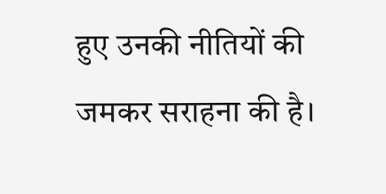हुए उनकी नीतियों की जमकर सराहना की है।